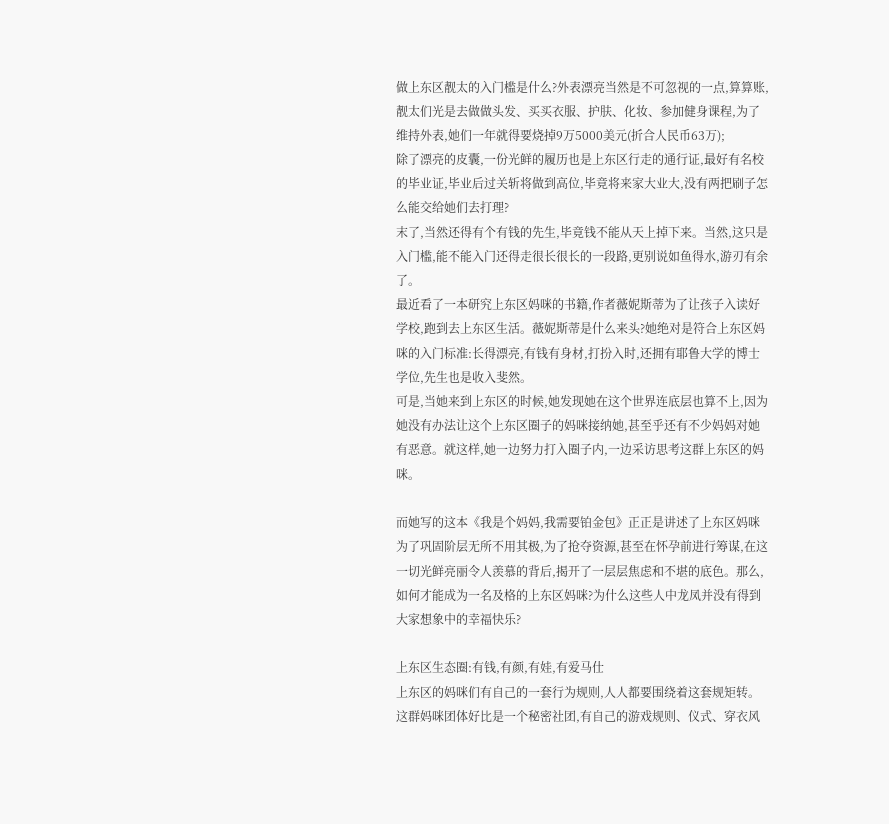做上东区靓太的入门槛是什么?外表漂亮当然是不可忽视的一点,算算账,靓太们光是去做做头发、买买衣服、护肤、化妆、参加健身课程,为了维持外表,她们一年就得要烧掉9万5000美元(折合人民币63万);
除了漂亮的皮囊,一份光鲜的履历也是上东区行走的通行证,最好有名校的毕业证,毕业后过关斩将做到高位,毕竟将来家大业大,没有两把刷子怎么能交给她们去打理?
末了,当然还得有个有钱的先生,毕竟钱不能从天上掉下来。当然,这只是入门槛,能不能入门还得走很长很长的一段路,更别说如鱼得水,游刃有余了。
最近看了一本研究上东区妈咪的书籍,作者薇妮斯蒂为了让孩子入读好学校,跑到去上东区生活。薇妮斯蒂是什么来头?她绝对是符合上东区妈咪的入门标准:长得漂亮,有钱有身材,打扮入时,还拥有耶鲁大学的博士学位,先生也是收入斐然。
可是,当她来到上东区的时候,她发现她在这个世界连底层也算不上,因为她没有办法让这个上东区圈子的妈咪接纳她,甚至乎还有不少妈妈对她有恶意。就这样,她一边努力打入圈子内,一边采访思考这群上东区的妈咪。

而她写的这本《我是个妈妈,我需要铂金包》正正是讲述了上东区妈咪为了巩固阶层无所不用其极,为了抢夺资源,甚至在怀孕前进行筹谋,在这一切光鲜亮丽令人羡慕的背后,揭开了一层层焦虑和不堪的底色。那么,如何才能成为一名及格的上东区妈咪?为什么这些人中龙凤并没有得到大家想象中的幸福快乐?

上东区生态圈:有钱,有颜,有娃,有爱马仕
上东区的妈咪们有自己的一套行为规则,人人都要围绕着这套规矩转。这群妈咪团体好比是一个秘密社团,有自己的游戏规则、仪式、穿衣风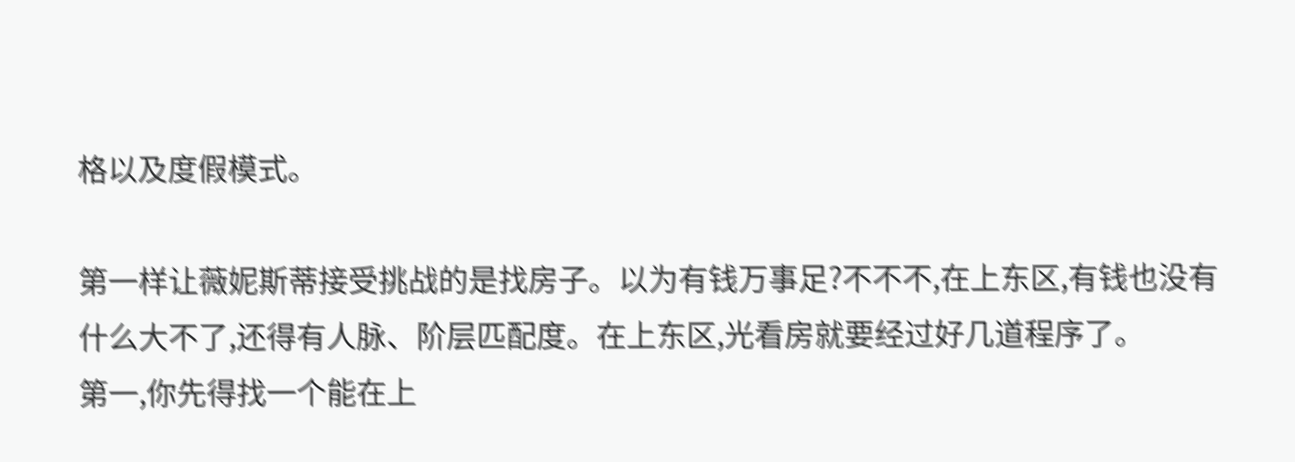格以及度假模式。

第一样让薇妮斯蒂接受挑战的是找房子。以为有钱万事足?不不不,在上东区,有钱也没有什么大不了,还得有人脉、阶层匹配度。在上东区,光看房就要经过好几道程序了。
第一,你先得找一个能在上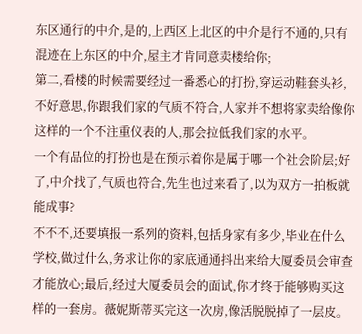东区通行的中介,是的,上西区上北区的中介是行不通的,只有混迹在上东区的中介,屋主才肯同意卖楼给你;
第二,看楼的时候需要经过一番悉心的打扮,穿运动鞋套头衫,不好意思,你跟我们家的气质不符合,人家并不想将家卖给像你这样的一个不注重仪表的人,那会拉低我们家的水平。
一个有品位的打扮也是在预示着你是属于哪一个社会阶层;好了,中介找了,气质也符合,先生也过来看了,以为双方一拍板就能成事?
不不不,还要填报一系列的资料,包括身家有多少,毕业在什么学校,做过什么,务求让你的家底通通抖出来给大厦委员会审查才能放心;最后,经过大厦委员会的面试,你才终于能够购买这样的一套房。薇妮斯蒂买完这一次房,像活脱脱掉了一层皮。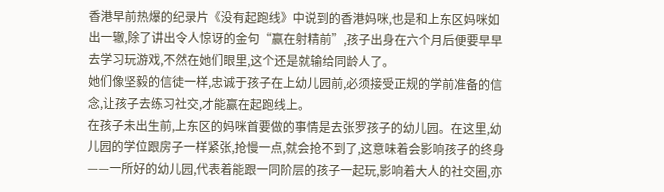香港早前热爆的纪录片《没有起跑线》中说到的香港妈咪,也是和上东区妈咪如出一辙,除了讲出令人惊讶的金句“赢在射精前”,孩子出身在六个月后便要早早去学习玩游戏,不然在她们眼里,这个还是就输给同龄人了。
她们像坚毅的信徒一样,忠诚于孩子在上幼儿园前,必须接受正规的学前准备的信念,让孩子去练习社交,才能赢在起跑线上。
在孩子未出生前,上东区的妈咪首要做的事情是去张罗孩子的幼儿园。在这里,幼儿园的学位跟房子一样紧张,抢慢一点,就会抢不到了,这意味着会影响孩子的终身——一所好的幼儿园,代表着能跟一同阶层的孩子一起玩,影响着大人的社交圈,亦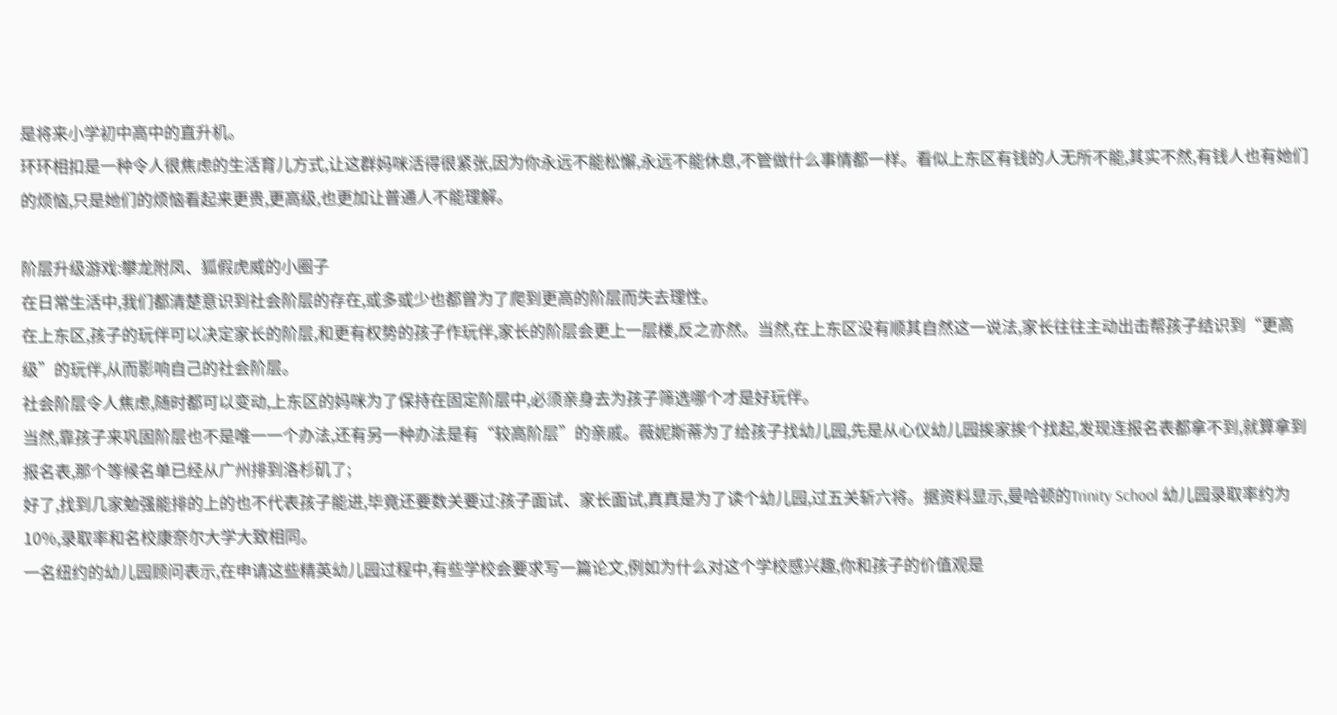是将来小学初中高中的直升机。
环环相扣是一种令人很焦虑的生活育儿方式,让这群妈咪活得很紧张,因为你永远不能松懈,永远不能休息,不管做什么事情都一样。看似上东区有钱的人无所不能,其实不然,有钱人也有她们的烦恼,只是她们的烦恼看起来更贵,更高级,也更加让普通人不能理解。

阶层升级游戏:攀龙附凤、狐假虎威的小圈子
在日常生活中,我们都清楚意识到社会阶层的存在,或多或少也都曾为了爬到更高的阶层而失去理性。
在上东区,孩子的玩伴可以决定家长的阶层,和更有权势的孩子作玩伴,家长的阶层会更上一层楼,反之亦然。当然,在上东区没有顺其自然这一说法,家长往往主动出击帮孩子结识到“更高级”的玩伴,从而影响自己的社会阶层。
社会阶层令人焦虑,随时都可以变动,上东区的妈咪为了保持在固定阶层中,必须亲身去为孩子筛选哪个才是好玩伴。
当然,靠孩子来巩固阶层也不是唯一一个办法,还有另一种办法是有“较高阶层”的亲戚。薇妮斯蒂为了给孩子找幼儿园,先是从心仪幼儿园挨家挨个找起,发现连报名表都拿不到,就算拿到报名表,那个等候名单已经从广州排到洛杉矶了;
好了,找到几家勉强能排的上的也不代表孩子能进,毕竟还要数关要过:孩子面试、家长面试,真真是为了读个幼儿园,过五关斩六将。据资料显示,曼哈顿的Trinity School 幼儿园录取率约为10%,录取率和名校康奈尔大学大致相同。
一名纽约的幼儿园顾问表示,在申请这些精英幼儿园过程中,有些学校会要求写一篇论文,例如为什么对这个学校感兴趣,你和孩子的价值观是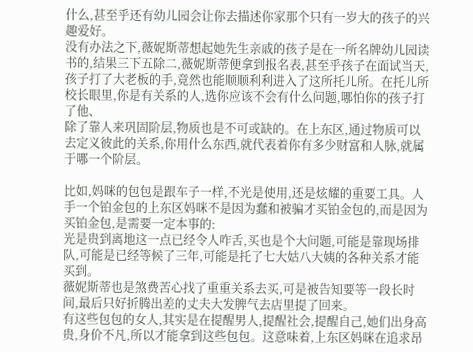什么,甚至乎还有幼儿园会让你去描述你家那个只有一岁大的孩子的兴趣爱好。
没有办法之下,薇妮斯蒂想起她先生亲戚的孩子是在一所名牌幼儿园读书的,结果三下五除二,薇妮斯蒂便拿到报名表,甚至乎孩子在面试当天,孩子打了大老板的手,竟然也能顺顺利利进入了这所托儿所。在托儿所校长眼里,你是有关系的人,选你应该不会有什么问题,哪怕你的孩子打了他、
除了靠人来巩固阶层,物质也是不可或缺的。在上东区,通过物质可以去定义彼此的关系,你用什么东西,就代表着你有多少财富和人脉,就属于哪一个阶层。

比如,妈咪的包包是跟车子一样,不光是使用,还是炫耀的重要工具。人手一个铂金包的上东区妈咪不是因为蠢和被骗才买铂金包的,而是因为买铂金包,是需要一定本事的:
光是贵到离地这一点已经令人咋舌,买也是个大问题,可能是靠现场排队,可能是已经等候了三年,可能是托了七大姑八大姨的各种关系才能买到。
薇妮斯蒂也是煞费苦心找了重重关系去买,可是被告知要等一段长时间,最后只好折腾出差的丈夫大发脾气去店里提了回来。
有这些包包的女人,其实是在提醒男人,提醒社会,提醒自己,她们出身高贵,身价不凡,所以才能拿到这些包包。这意味着,上东区妈咪在追求昂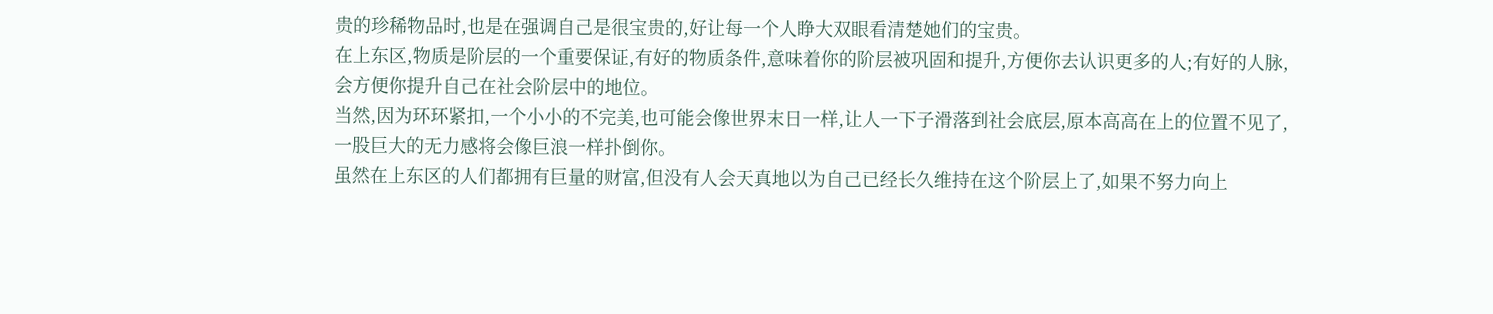贵的珍稀物品时,也是在强调自己是很宝贵的,好让每一个人睁大双眼看清楚她们的宝贵。
在上东区,物质是阶层的一个重要保证,有好的物质条件,意味着你的阶层被巩固和提升,方便你去认识更多的人;有好的人脉,会方便你提升自己在社会阶层中的地位。
当然,因为环环紧扣,一个小小的不完美,也可能会像世界末日一样,让人一下子滑落到社会底层,原本高高在上的位置不见了,一股巨大的无力感将会像巨浪一样扑倒你。
虽然在上东区的人们都拥有巨量的财富,但没有人会天真地以为自己已经长久维持在这个阶层上了,如果不努力向上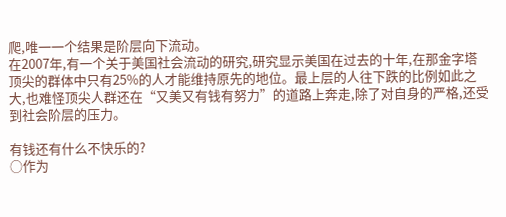爬,唯一一个结果是阶层向下流动。
在2007年,有一个关于美国社会流动的研究,研究显示美国在过去的十年,在那金字塔顶尖的群体中只有25%的人才能维持原先的地位。最上层的人往下跌的比例如此之大,也难怪顶尖人群还在“又美又有钱有努力”的道路上奔走,除了对自身的严格,还受到社会阶层的压力。

有钱还有什么不快乐的?
○作为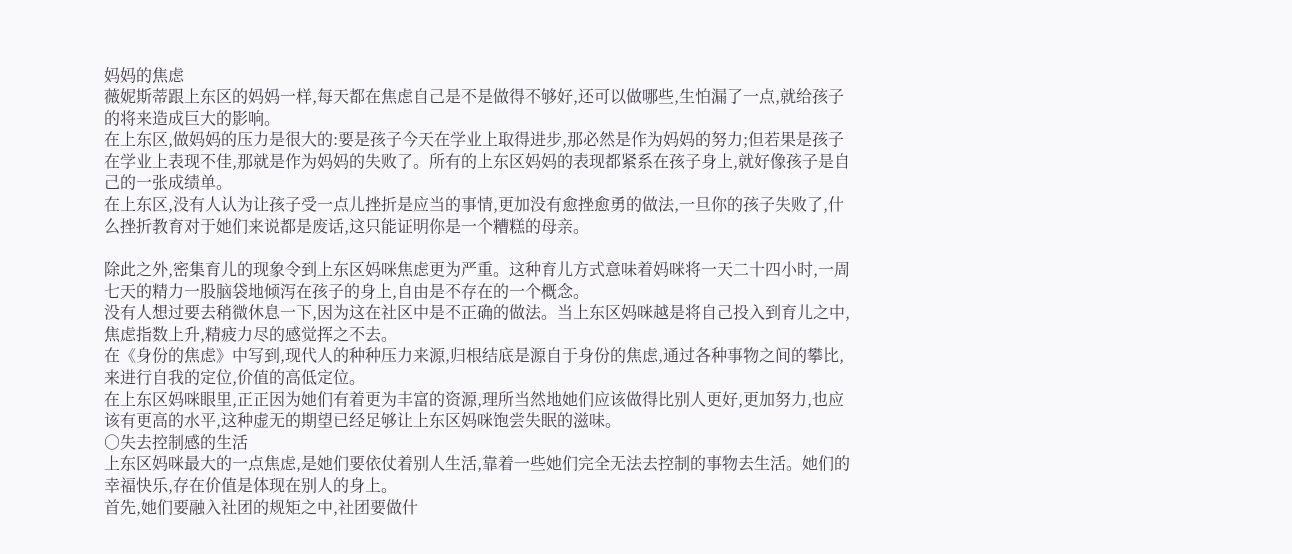妈妈的焦虑
薇妮斯蒂跟上东区的妈妈一样,每天都在焦虑自己是不是做得不够好,还可以做哪些,生怕漏了一点,就给孩子的将来造成巨大的影响。
在上东区,做妈妈的压力是很大的:要是孩子今天在学业上取得进步,那必然是作为妈妈的努力;但若果是孩子在学业上表现不佳,那就是作为妈妈的失败了。所有的上东区妈妈的表现都紧系在孩子身上,就好像孩子是自己的一张成绩单。
在上东区,没有人认为让孩子受一点儿挫折是应当的事情,更加没有愈挫愈勇的做法,一旦你的孩子失败了,什么挫折教育对于她们来说都是废话,这只能证明你是一个糟糕的母亲。

除此之外,密集育儿的现象令到上东区妈咪焦虑更为严重。这种育儿方式意味着妈咪将一天二十四小时,一周七天的精力一股脑袋地倾泻在孩子的身上,自由是不存在的一个概念。
没有人想过要去稍微休息一下,因为这在社区中是不正确的做法。当上东区妈咪越是将自己投入到育儿之中,焦虑指数上升,精疲力尽的感觉挥之不去。
在《身份的焦虑》中写到,现代人的种种压力来源,归根结底是源自于身份的焦虑,通过各种事物之间的攀比,来进行自我的定位,价值的高低定位。
在上东区妈咪眼里,正正因为她们有着更为丰富的资源,理所当然地她们应该做得比别人更好,更加努力,也应该有更高的水平,这种虚无的期望已经足够让上东区妈咪饱尝失眠的滋味。
○失去控制感的生活
上东区妈咪最大的一点焦虑,是她们要依仗着别人生活,靠着一些她们完全无法去控制的事物去生活。她们的幸福快乐,存在价值是体现在别人的身上。
首先,她们要融入社团的规矩之中,社团要做什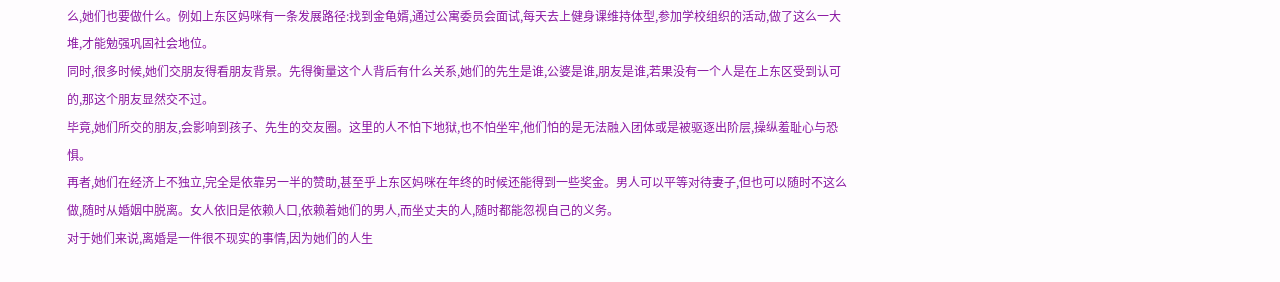么,她们也要做什么。例如上东区妈咪有一条发展路径:找到金龟婿,通过公寓委员会面试,每天去上健身课维持体型,参加学校组织的活动,做了这么一大堆,才能勉强巩固社会地位。
同时,很多时候,她们交朋友得看朋友背景。先得衡量这个人背后有什么关系,她们的先生是谁,公婆是谁,朋友是谁,若果没有一个人是在上东区受到认可的,那这个朋友显然交不过。
毕竟,她们所交的朋友,会影响到孩子、先生的交友圈。这里的人不怕下地狱,也不怕坐牢,他们怕的是无法融入团体或是被驱逐出阶层,操纵羞耻心与恐惧。
再者,她们在经济上不独立,完全是依靠另一半的赞助,甚至乎上东区妈咪在年终的时候还能得到一些奖金。男人可以平等对待妻子,但也可以随时不这么做,随时从婚姻中脱离。女人依旧是依赖人口,依赖着她们的男人,而坐丈夫的人,随时都能忽视自己的义务。
对于她们来说,离婚是一件很不现实的事情,因为她们的人生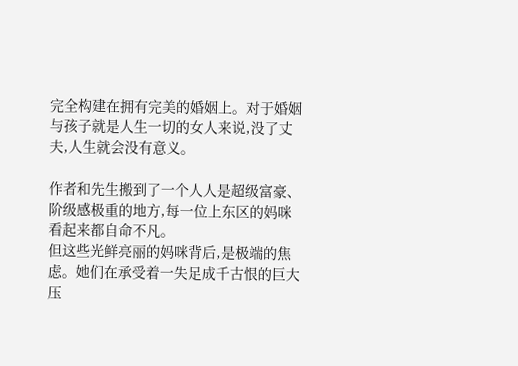完全构建在拥有完美的婚姻上。对于婚姻与孩子就是人生一切的女人来说,没了丈夫,人生就会没有意义。

作者和先生搬到了一个人人是超级富豪、阶级感极重的地方,每一位上东区的妈咪看起来都自命不凡。
但这些光鲜亮丽的妈咪背后,是极端的焦虑。她们在承受着一失足成千古恨的巨大压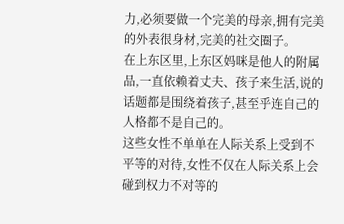力,必须要做一个完美的母亲,拥有完美的外表很身材,完美的社交圈子。
在上东区里,上东区妈咪是他人的附属品,一直依赖着丈夫、孩子来生活,说的话题都是围绕着孩子,甚至乎连自己的人格都不是自己的。
这些女性不单单在人际关系上受到不平等的对待,女性不仅在人际关系上会碰到权力不对等的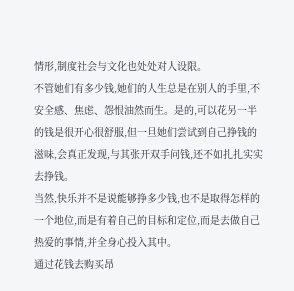情形,制度社会与文化也处处对人设限。
不管她们有多少钱,她们的人生总是在别人的手里,不安全感、焦虑、怨恨油然而生。是的,可以花另一半的钱是很开心很舒服,但一旦她们尝试到自己挣钱的滋味,会真正发现,与其张开双手问钱,还不如扎扎实实去挣钱。
当然,快乐并不是说能够挣多少钱,也不是取得怎样的一个地位,而是有着自己的目标和定位,而是去做自己热爱的事情,并全身心投入其中。
通过花钱去购买昂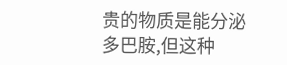贵的物质是能分泌多巴胺,但这种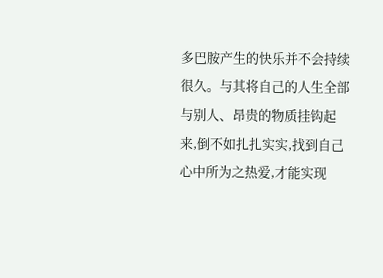多巴胺产生的快乐并不会持续很久。与其将自己的人生全部与别人、昂贵的物质挂钩起来,倒不如扎扎实实,找到自己心中所为之热爱,才能实现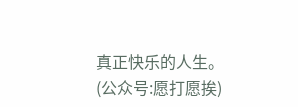真正快乐的人生。
(公众号:愿打愿挨)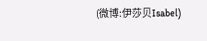(微博:伊莎贝Isabel)